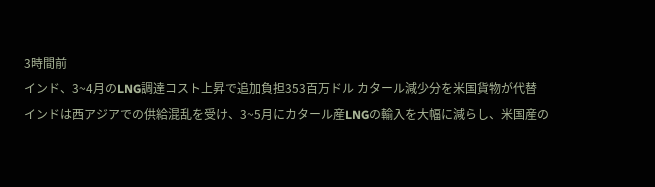3時間前
インド、3~4月のLNG調達コスト上昇で追加負担353百万ドル カタール減少分を米国貨物が代替
インドは西アジアでの供給混乱を受け、3~5月にカタール産LNGの輸入を大幅に減らし、米国産の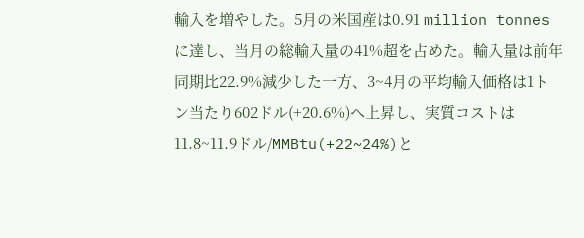輸入を増やした。5月の米国産は0.91 million tonnesに達し、当月の総輸入量の41%超を占めた。輸入量は前年同期比22.9%減少した一方、3~4月の平均輸入価格は1トン当たり602ドル(+20.6%)へ上昇し、実質コストは11.8~11.9ドル/MMBtu(+22~24%)と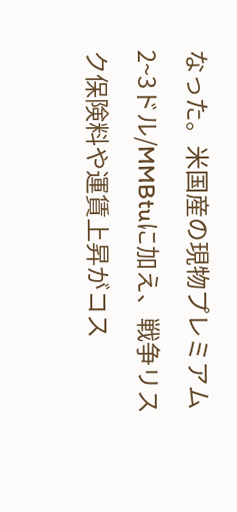なった。米国産の現物プレミアム2~3ドル/MMBtuに加え、戦争リスク保険料や運賃上昇がコス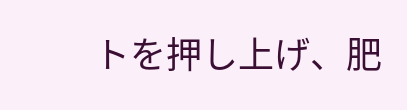トを押し上げ、肥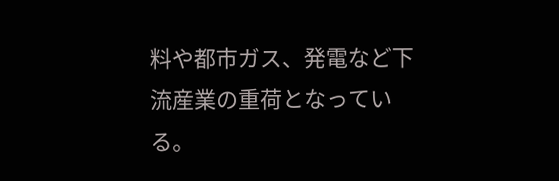料や都市ガス、発電など下流産業の重荷となっている。